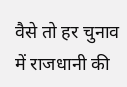वैसे तो हर चुनाव में राजधानी की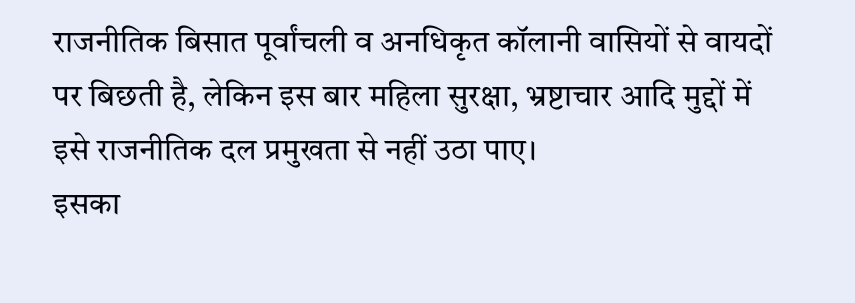राजनीतिक बिसात पूर्वांचली व अनधिकृत कॉलानी वासियों से वायदों पर बिछती है, लेकिन इस बार महिला सुरक्षा, भ्रष्टाचार आदि मुद्दों में इसे राजनीतिक दल प्रमुखता से नहीं उठा पाए।
इसका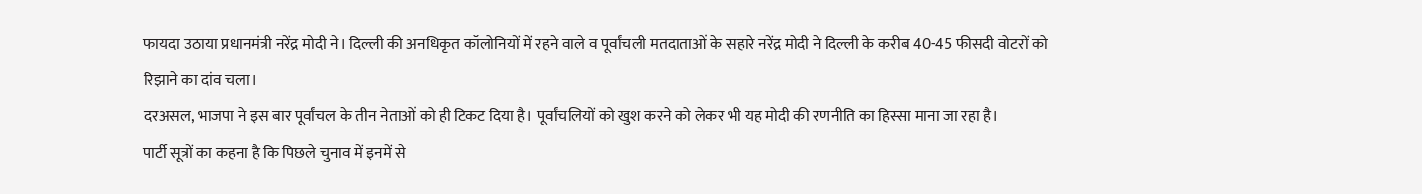फायदा उठाया प्रधानमंत्री नरेंद्र मोदी ने। दिल्ली की अनधिकृत कॉलोनियों में रहने वाले व पूर्वांचली मतदाताओं के सहारे नरेंद्र मोदी ने दिल्ली के करीब 40-45 फीसदी वोटरों को रिझाने का दांव चला।
दरअसल, भाजपा ने इस बार पूर्वांचल के तीन नेताओं को ही टिकट दिया है। पूर्वांचलियों को खुश करने को लेकर भी यह मोदी की रणनीति का हिस्सा माना जा रहा है।
पार्टी सूत्रों का कहना है कि पिछले चुनाव में इनमें से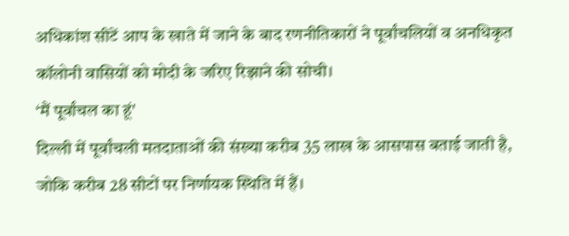अधिकांश सीटें आप के खाते में जाने के बाद रणनीतिकारों ने पूर्वांचलियों व अनधिकृत कॉलोनी वासियों को मोदी के जरिए रिझाने की सोची।
‘मैं पूर्वांचल का हूं'
दिल्ली में पूर्वांचली मतदाताओं की संख्या करीब 35 लाख के आसपास बताई जाती है, जोकि करीब 28 सीटों पर निर्णायक स्थिति में हैं।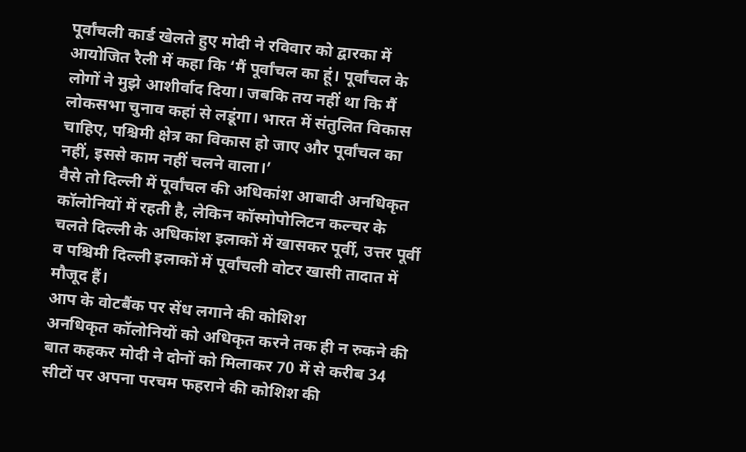पूर्वांचली कार्ड खेलते हुए मोदी ने रविवार को द्वारका में आयोजित रैली में कहा कि ‘मैं पूर्वांचल का हूं। पूर्वांचल के लोगों ने मुझे आशीर्वाद दिया। जबकि तय नहीं था कि मैं लोकसभा चुनाव कहां से लडूंगा। भारत में संतुलित विकास चाहिए, पश्चिमी क्षेत्र का विकास हो जाए और पूर्वांचल का नहीं, इससे काम नहीं चलने वाला।’
वैसे तो दिल्ली में पूर्वांचल की अधिकांश आबादी अनधिकृत कॉलोनियों में रहती है, लेकिन कॉस्मोपोलिटन कल्चर के चलते दिल्ली के अधिकांश इलाकों में खासकर पूर्वी, उत्तर पूर्वी व पश्चिमी दिल्ली इलाकों में पूर्वांचली वोटर खासी तादात में मौजूद हैं।
आप के वोटबैंक पर सेंध लगाने की कोशिश
अनधिकृत कॉलोनियों को अधिकृत करने तक ही न रुकने की बात कहकर मोदी ने दोनों को मिलाकर 70 में से करीब 34 सीटों पर अपना परचम फहराने की कोशिश की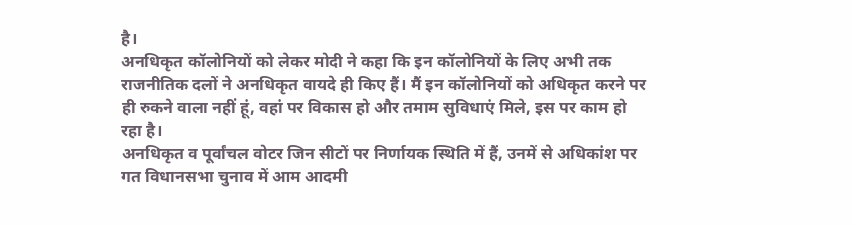है।
अनधिकृत कॉलोनियों को लेकर मोदी ने कहा कि इन कॉलोनियों के लिए अभी तक राजनीतिक दलों ने अनधिकृत वायदे ही किए हैं। मैं इन कॉलोनियों को अधिकृत करने पर ही रुकने वाला नहीं हूं, वहां पर विकास हो और तमाम सुविधाएं मिले, इस पर काम हो रहा है।
अनधिकृत व पूर्वांचल वोटर जिन सीटों पर निर्णायक स्थिति में हैं, उनमें से अधिकांश पर गत विधानसभा चुनाव में आम आदमी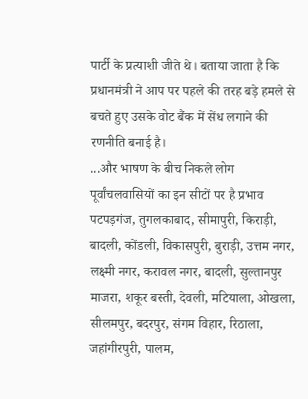पार्टी के प्रत्याशी जीते थे। बताया जाता है कि प्रधानमंत्री ने आप पर पहले की तरह बड़े हमले से बचते हुए उसके वोट बैंक में सेंध लगाने की रणनीति बनाई है।
...और भाषण के बीच निकले लोग
पूर्वांचलवासियों का इन सीटों पर है प्रभाव
पटपड़गंज, तुगलकाबाद, सीमापुरी, किराड़ी, बादली, कोंडली, विकासपुरी, बुराड़ी, उत्तम नगर, लक्ष्मी नगर, करावल नगर, बादली, सुल्तानपुर माजरा, शकूर बस्ती, देवली, मटियाला, ओखला, सीलमपुर, बदरपुर, संगम विहार, रिठाला, जहांगीरपुरी, पालम,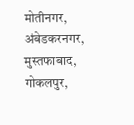मोतीनगर, अंबेडकरनगर, मुस्तफाबाद, गोकलपुर,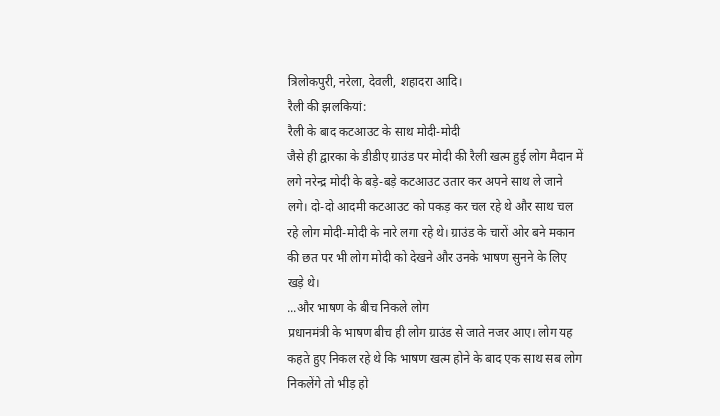त्रिलोकपुरी, नरेला, देवली, शहादरा आदि।
रैली की झलकियां:
रैली के बाद कटआउट के साथ मोदी-मोदी
जैसे ही द्वारका के डीडीए ग्राउंड पर मोदी की रैली खत्म हुई लोग मैदान में लगे नरेन्द्र मोदी के बड़े-बड़े कटआउट उतार कर अपने साथ ले जाने लगे। दो-दो आदमी कटआउट को पकड़ कर चल रहे थे और साथ चल रहे लोग मोदी-मोदी के नारे लगा रहे थे। ग्राउंड के चारों ओर बने मकान की छत पर भी लोग मोदी को देखने और उनके भाषण सुनने के लिए खड़े थे।
...और भाषण के बीच निकले लोग
प्रधानमंत्री के भाषण बीच ही लोग ग्राउंड से जाते नजर आए। लोग यह कहते हुए निकल रहे थे कि भाषण खत्म होने के बाद एक साथ सब लोग निकलेंगे तो भीड़ हो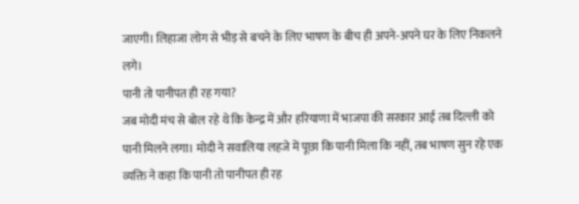जाएगी। लिहाजा लोग से भीड़ से बचने के लिए भाषण के बीच ही अपने-अपने घर के लिए निकलने लगे।
पानी तो पानीपत ही रह गया?
जब मोदी मंच से बोल रहे थे कि केन्द्र में और हरियाणा में भाजपा की सरकार आई तब दिल्ली को पानी मिलने लगा। मोदी ने सवालिया लहजे में पूछा कि पानी मिला कि नहीं, तब भाषण सुन रहे एक व्यक्ति ने कहा कि पानी तो पानीपत ही रह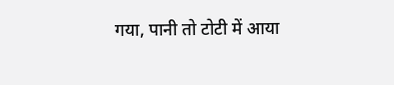गया, पानी तो टोटी में आया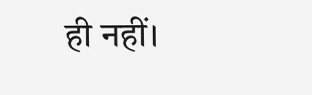ही नहीं।